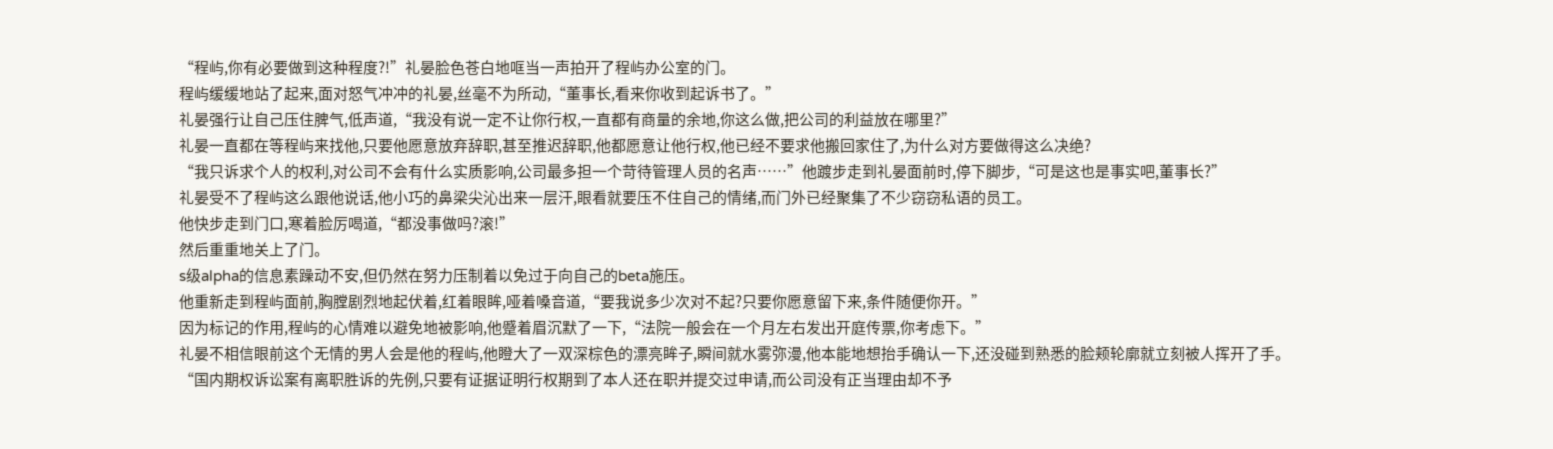“程屿,你有必要做到这种程度?!”礼晏脸色苍白地哐当一声拍开了程屿办公室的门。
程屿缓缓地站了起来,面对怒气冲冲的礼晏,丝毫不为所动,“董事长,看来你收到起诉书了。”
礼晏强行让自己压住脾气,低声道,“我没有说一定不让你行权,一直都有商量的余地,你这么做,把公司的利益放在哪里?”
礼晏一直都在等程屿来找他,只要他愿意放弃辞职,甚至推迟辞职,他都愿意让他行权,他已经不要求他搬回家住了,为什么对方要做得这么决绝?
“我只诉求个人的权利,对公司不会有什么实质影响,公司最多担一个苛待管理人员的名声……”他踱步走到礼晏面前时,停下脚步,“可是这也是事实吧,董事长?”
礼晏受不了程屿这么跟他说话,他小巧的鼻梁尖沁出来一层汗,眼看就要压不住自己的情绪,而门外已经聚集了不少窃窃私语的员工。
他快步走到门口,寒着脸厉喝道,“都没事做吗?滚!”
然后重重地关上了门。
s级alpha的信息素躁动不安,但仍然在努力压制着以免过于向自己的beta施压。
他重新走到程屿面前,胸膛剧烈地起伏着,红着眼眸,哑着嗓音道,“要我说多少次对不起?只要你愿意留下来,条件随便你开。”
因为标记的作用,程屿的心情难以避免地被影响,他蹙着眉沉默了一下,“法院一般会在一个月左右发出开庭传票,你考虑下。”
礼晏不相信眼前这个无情的男人会是他的程屿,他瞪大了一双深棕色的漂亮眸子,瞬间就水雾弥漫,他本能地想抬手确认一下,还没碰到熟悉的脸颊轮廓就立刻被人挥开了手。
“国内期权诉讼案有离职胜诉的先例,只要有证据证明行权期到了本人还在职并提交过申请,而公司没有正当理由却不予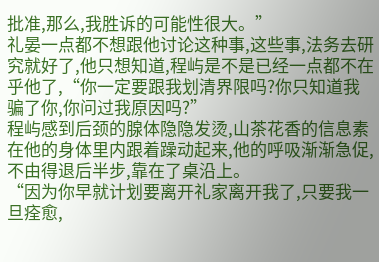批准,那么,我胜诉的可能性很大。”
礼晏一点都不想跟他讨论这种事,这些事,法务去研究就好了,他只想知道,程屿是不是已经一点都不在乎他了,“你一定要跟我划清界限吗?你只知道我骗了你,你问过我原因吗?”
程屿感到后颈的腺体隐隐发烫,山茶花香的信息素在他的身体里内跟着躁动起来,他的呼吸渐渐急促,不由得退后半步,靠在了桌沿上。
“因为你早就计划要离开礼家离开我了,只要我一旦痊愈,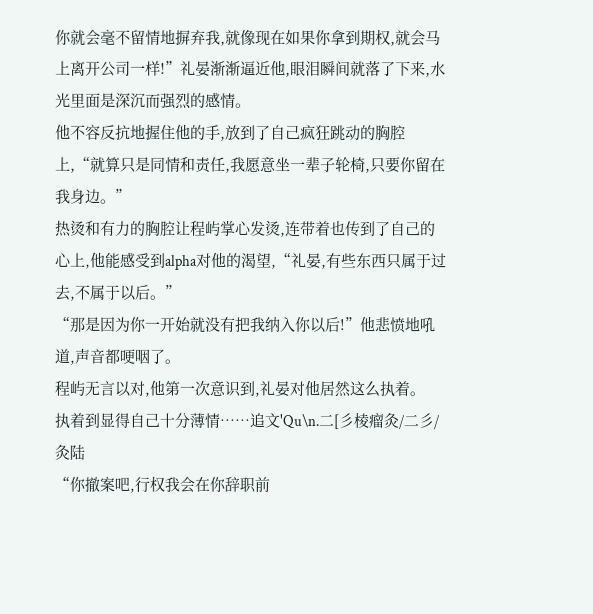你就会毫不留情地摒弃我,就像现在如果你拿到期权,就会马上离开公司一样!”礼晏渐渐逼近他,眼泪瞬间就落了下来,水光里面是深沉而强烈的感情。
他不容反抗地握住他的手,放到了自己疯狂跳动的胸腔上,“就算只是同情和责任,我愿意坐一辈子轮椅,只要你留在我身边。”
热烫和有力的胸腔让程屿掌心发烫,连带着也传到了自己的心上,他能感受到alpha对他的渴望,“礼晏,有些东西只属于过去,不属于以后。”
“那是因为你一开始就没有把我纳入你以后!”他悲愤地吼道,声音都哽咽了。
程屿无言以对,他第一次意识到,礼晏对他居然这么执着。
执着到显得自己十分薄情……追文'Qu\n.二[彡棱瘤灸/二彡/灸陆
“你撤案吧,行权我会在你辞职前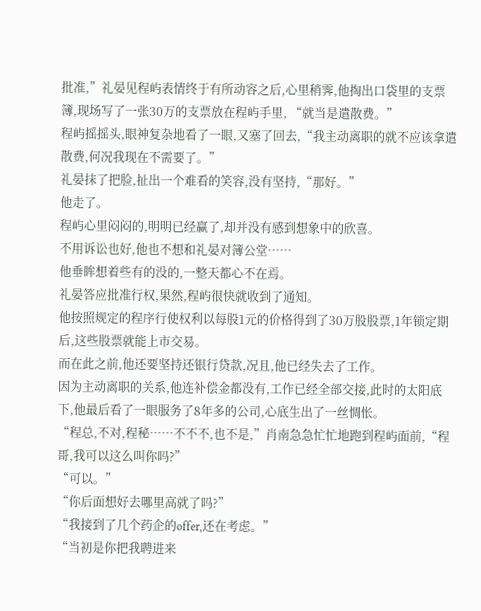批准,”礼晏见程屿表情终于有所动容之后,心里稍霁,他掏出口袋里的支票簿,现场写了一张30万的支票放在程屿手里, “就当是遣散费。”
程屿摇摇头,眼神复杂地看了一眼,又塞了回去,“我主动离职的就不应该拿遣散费,何况我现在不需要了。”
礼晏抹了把脸,扯出一个难看的笑容,没有坚持,“那好。”
他走了。
程屿心里闷闷的,明明已经赢了,却并没有感到想象中的欣喜。
不用诉讼也好,他也不想和礼晏对簿公堂……
他垂眸想着些有的没的,一整天都心不在焉。
礼晏答应批准行权,果然,程屿很快就收到了通知。
他按照规定的程序行使权利以每股1元的价格得到了30万股股票,1年锁定期后,这些股票就能上市交易。
而在此之前,他还要坚持还银行贷款,况且,他已经失去了工作。
因为主动离职的关系,他连补偿金都没有,工作已经全部交接,此时的太阳底下,他最后看了一眼服务了8年多的公司,心底生出了一丝惆怅。
“程总,不对,程秘……不不不,也不是,”肖南急急忙忙地跑到程屿面前,“程哥,我可以这么叫你吗?”
“可以。”
“你后面想好去哪里高就了吗?”
“我接到了几个药企的offer,还在考虑。”
“当初是你把我聘进来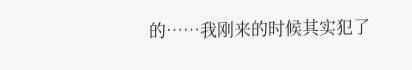的……我刚来的时候其实犯了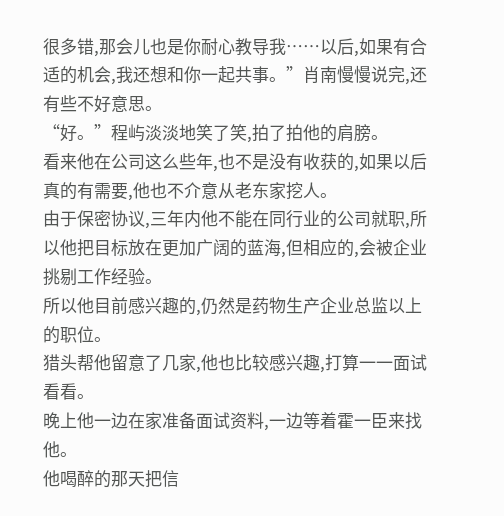很多错,那会儿也是你耐心教导我……以后,如果有合适的机会,我还想和你一起共事。”肖南慢慢说完,还有些不好意思。
“好。”程屿淡淡地笑了笑,拍了拍他的肩膀。
看来他在公司这么些年,也不是没有收获的,如果以后真的有需要,他也不介意从老东家挖人。
由于保密协议,三年内他不能在同行业的公司就职,所以他把目标放在更加广阔的蓝海,但相应的,会被企业挑剔工作经验。
所以他目前感兴趣的,仍然是药物生产企业总监以上的职位。
猎头帮他留意了几家,他也比较感兴趣,打算一一面试看看。
晚上他一边在家准备面试资料,一边等着霍一臣来找他。
他喝醉的那天把信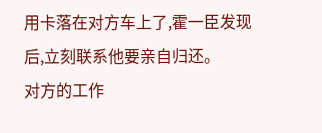用卡落在对方车上了,霍一臣发现后,立刻联系他要亲自归还。
对方的工作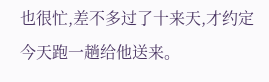也很忙,差不多过了十来天,才约定今天跑一趟给他送来。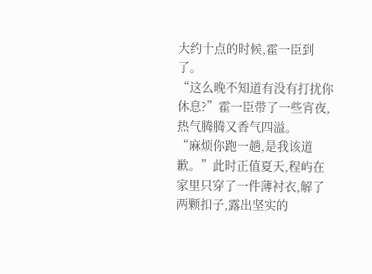大约十点的时候,霍一臣到了。
“这么晚不知道有没有打扰你休息?”霍一臣带了一些宵夜,热气腾腾又香气四溢。
“麻烦你跑一趟,是我该道歉。”此时正值夏天,程屿在家里只穿了一件薄衬衣,解了两颗扣子,露出坚实的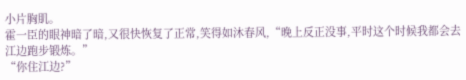小片胸肌。
霍一臣的眼神暗了暗,又很快恢复了正常,笑得如沐春风,“晚上反正没事,平时这个时候我都会去江边跑步锻炼。”
“你住江边?”